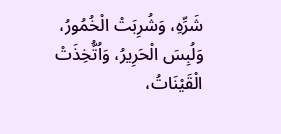شَرِّهِ، وَشُرِبَتْ الْخُمُورُ، وَلُبِسَ الْحَرِيرُ، وَاُتُّخِذَتْ الْقَيْنَاتُ،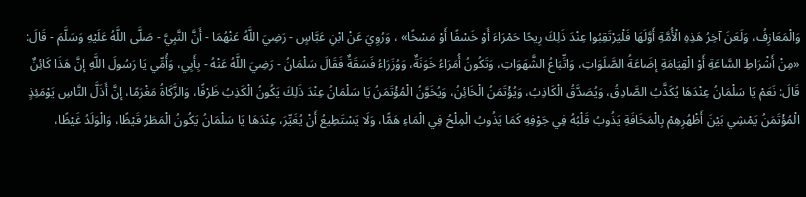وَالْمَعَازِفُ، وَلَعَنَ آخِرُ هَذِهِ الْأُمَّةِ أَوَّلَهَا فَلْيَرْتَقِبُوا عِنْدَ ذَلِكَ رِيحًا حَمْرَاءَ أَوْ خَسْفًا أَوْ مَسْخًا» ، وَرُوِيَ عَنْ ابْنِ عَبَّاسٍ - رَضِيَ اللَّهُ عَنْهُمَا - أَنَّ النَّبِيَّ - صَلَّى اللَّهُ عَلَيْهِ وَسَلَّمَ - قَالَ: «مِنْ أَشْرَاطِ السَّاعَةِ أَوْ الْقِيَامَةِ إضَاعَةُ الصَّلَوَاتِ، وَاتِّبَاعُ الشَّهَوَاتِ، وَتَكُونُ أُمَرَاءُ خَوَنَةٌ، وَوُزَرَاءُ فَسَقَةٌ فَقَالَ سَلْمَانُ - رَضِيَ اللَّهُ عَنْهُ - بِأَبِي، وَأُمِّي يَا رَسُولَ اللَّهِ إنَّ هَذَا كَائِنٌ قَالَ: نَعَمْ يَا سَلْمَانُ عِنْدَهَا يُكَذَّبُ الصَّادِقُ، وَيُصَدَّقُ الْكَاذِبُ، وَيُؤْتَمَنُ الْخَائِنُ، وَيُخَوَّنُ الْمُؤْتَمَنُ يَا سَلْمَانُ عِنْدَ ذَلِكَ يَكُونُ الْكَذِبُ ظَرْفًا، وَالزَّكَاةُ مَغْرَمًا، إنَّ أَذَلَّ النَّاسِ يَوْمَئِذٍ الْمُؤْتَمَنُ يَمْشِي بَيْنَ أَظْهُرِهِمْ بِالْمَخَافَةِ يَذُوبُ قَلْبُهُ فِي جَوْفِهِ كَمَا يَذُوبُ الْمِلْحُ فِي الْمَاءِ هَمًّا، وَلَا يَسْتَطِيعُ أَنْ يُغَيِّرَ، عِنْدَهَا يَا سَلْمَانُ يَكُونُ الْمَطَرُ قَيْظًا، وَالْوَلَدُ غَيْظًا،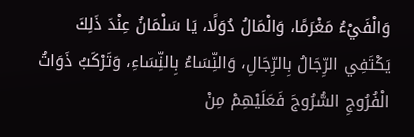وَالْفَيْءُ مَغْرَمًا، وَالْمَالُ دُوَلًا، يَا سَلْمَانُ عِنْدَ ذَلِكَ يَكْتَفِي الرِّجَالُ بِالرِّجَالِ، وَالنِّسَاءُ بِالنِّسَاءِ، وَتَرْكَبُ ذَوَاتُ الْفُرُوجِ السُّرُوجَ فَعَلَيْهِمْ مِنْ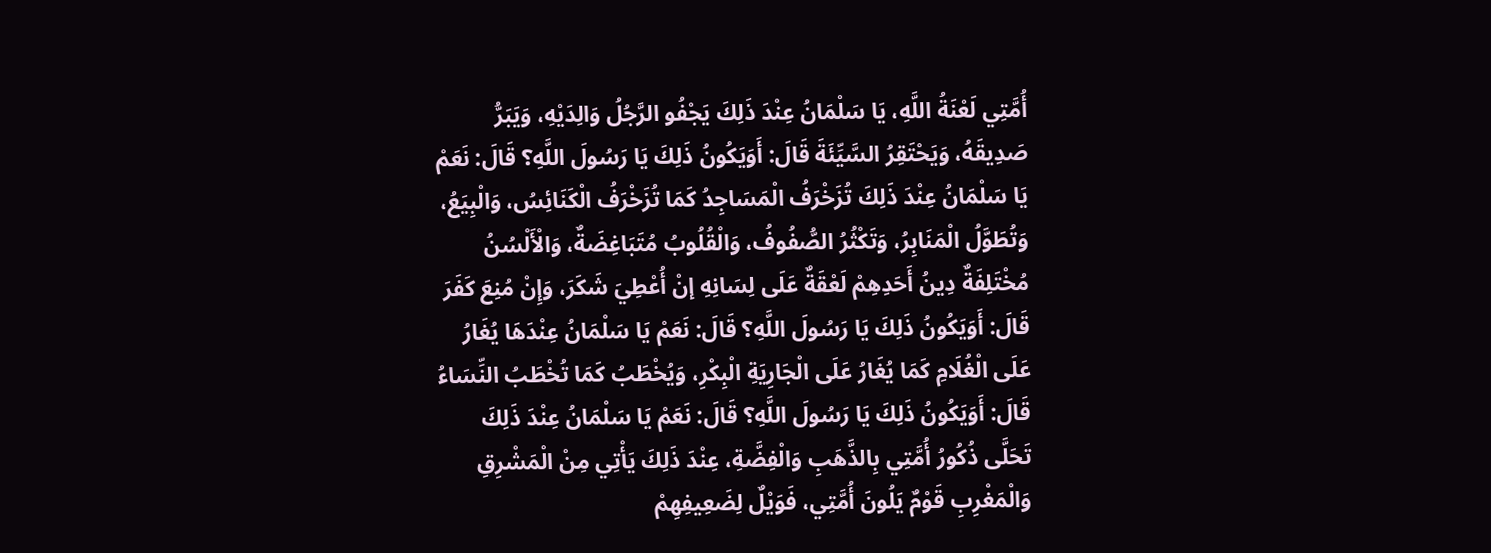أُمَّتِي لَعْنَةُ اللَّهِ، يَا سَلْمَانُ عِنْدَ ذَلِكَ يَجْفُو الرَّجُلُ وَالِدَيْهِ، وَيَبَرُّ صَدِيقَهُ، وَيَحْتَقِرُ السَّيِّئَةَ قَالَ: أَوَيَكُونُ ذَلِكَ يَا رَسُولَ اللَّهِ؟ قَالَ: نَعَمْ يَا سَلْمَانُ عِنْدَ ذَلِكَ تُزَخْرَفُ الْمَسَاجِدُ كَمَا تُزَخْرَفُ الْكَنَائِسُ، وَالْبِيَعُ، وَتُطَوَّلُ الْمَنَابِرُ، وَتَكْثُرُ الصُّفُوفُ، وَالْقُلُوبُ مُتَبَاغِضَةٌ، وَالْأَلْسُنُ مُخْتَلِفَةٌ دِينُ أَحَدِهِمْ لَعْقَةٌ عَلَى لِسَانِهِ إنْ أُعْطِيَ شَكَرَ، وَإِنْ مُنِعَ كَفَرَ قَالَ: أَوَيَكُونُ ذَلِكَ يَا رَسُولَ اللَّهِ؟ قَالَ: نَعَمْ يَا سَلْمَانُ عِنْدَهَا يُغَارُ عَلَى الْغُلَامِ كَمَا يُغَارُ عَلَى الْجَارِيَةِ الْبِكْرِ، وَيُخْطَبُ كَمَا تُخْطَبُ النِّسَاءُ قَالَ: أَوَيَكُونُ ذَلِكَ يَا رَسُولَ اللَّهِ؟ قَالَ: نَعَمْ يَا سَلْمَانُ عِنْدَ ذَلِكَ تَحَلَّى ذُكُورُ أُمَّتِي بِالذَّهَبِ وَالْفِضَّةِ، عِنْدَ ذَلِكَ يَأْتِي مِنْ الْمَشْرِقِ وَالْمَغْرِبِ قَوْمٌ يَلُونَ أُمَّتِي، فَوَيْلٌ لِضَعِيفِهِمْ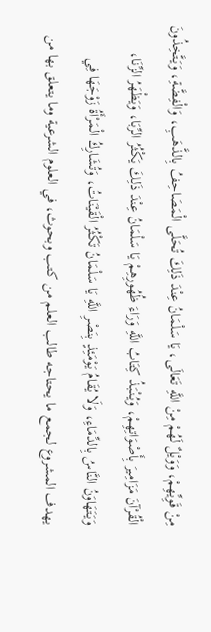مِنْ قَوِيِّهِمْ، وَوَيْلٌ لَهُمْ مِنْ اللَّهِ تَعَالَى، يَا سَلْمَانُ عِنْدَ ذَلِكَ تُحَلَّى الْمَصَاحِفُ بِالذَّهَبِ، وَالْفِضَّةِ، وَيَتَّخِذُونَ الْقُرْآنَ مَزَامِيرَ بِأَصْوَاتِهِمْ، وَيُنْبَذُ كِتَابُ اللَّهِ وَرَاءَ ظُهُورِهِمْ يَا سَلْمَانُ عِنْدَ ذَلِكَ يَكْثُرُ الرِّبَا، وَيَظْهَرُ الزِّنَا، وَيَتَهَاوَنُ النَّاسُ بِالدِّمَاءِ، وَلَا يُقَامُ يَوْمَئِذٍ بِنَصْرِ اللَّهِ يَا سَلْمَانُ تَكْثُرُ الْقَيْنَاتُ، وَتُشَارِكُ الْمَرْأَةُ زَوْجَهَا فِي
يهدف المشروع لجمع ما يحتاجه طالب العلم من كتب وبحوث، في العلوم الشرعية وما يتعلق بها من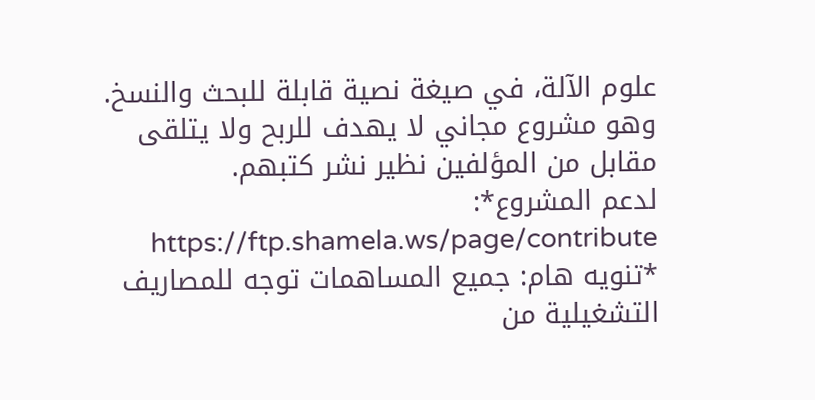علوم الآلة، في صيغة نصية قابلة للبحث والنسخ.
وهو مشروع مجاني لا يهدف للربح ولا يتلقى مقابل من المؤلفين نظير نشر كتبهم.
لدعم المشروع*: https://ftp.shamela.ws/page/contribute
*تنويه هام: جميع المساهمات توجه للمصاريف التشغيلية من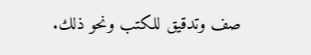صف وتدقيق للكتب ونحو ذلك.